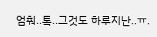엄훠..톡..그것도 하루지난..ㅠ.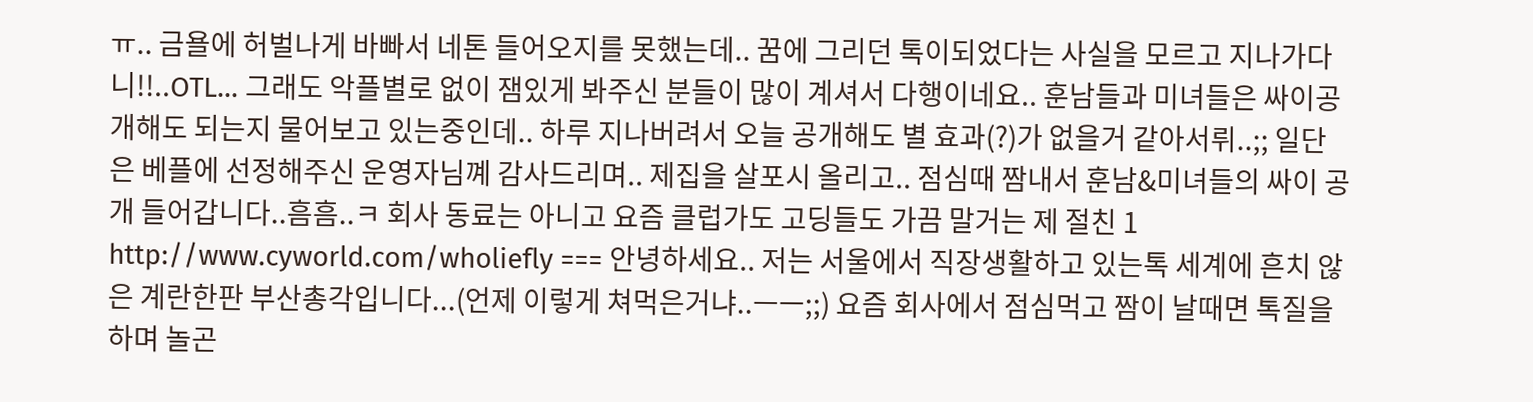ㅠ.. 금욜에 허벌나게 바빠서 네톤 들어오지를 못했는데.. 꿈에 그리던 톡이되었다는 사실을 모르고 지나가다니!!..OTL... 그래도 악플별로 없이 잼있게 봐주신 분들이 많이 계셔서 다행이네요.. 훈남들과 미녀들은 싸이공개해도 되는지 물어보고 있는중인데.. 하루 지나버려서 오늘 공개해도 별 효과(?)가 없을거 같아서뤼..;; 일단은 베플에 선정해주신 운영자님꼐 감사드리며.. 제집을 살포시 올리고.. 점심때 짬내서 훈남&미녀들의 싸이 공개 들어갑니다..흠흠..ㅋ 회사 동료는 아니고 요즘 클럽가도 고딩들도 가끔 말거는 제 절친 1 http://www.cyworld.com/wholiefly === 안녕하세요.. 저는 서울에서 직장생활하고 있는톡 세계에 흔치 않은 계란한판 부산총각입니다...(언제 이렇게 쳐먹은거냐..ㅡㅡ;;) 요즘 회사에서 점심먹고 짬이 날때면 톡질을 하며 놀곤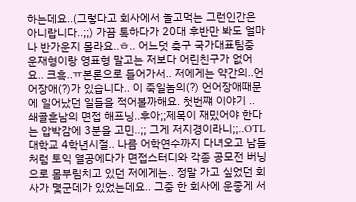하는데요..(그렇다고 회사에서 놀고먹는 그런인간은 아니랍니다..;;) 가끔 톡하다가 20대 후반만 봐도 얼마나 반가운지 몰라요..ㅎ.. 어느덧 축구 국가대표팀중 운재형이랑 영표형 말고는 저보다 어린친구가 없어요.. 크흑..ㅠ본론으로 들어가서.. 저에게는 약간의..언어장애(?)가 있습니다.. 이 죽일놈의(?) 언어장애때문에 일어났던 일들을 적어볼까해요. 첫번쨰 이야기 .. 쇄골훈남의 면접 해프닝..후아;;제목이 재밌어야 한다는 압박감에 3분을 고민..;; 그게 저지경이라니;;..OTL 대학교 4학년시절.. 나름 어학연수까지 다녀오고 남들처럼 토익 열공에다가 면접스터디와 각종 공모전 버닝으로 몸부림치고 있던 저에게는.. 정말 가고 싶었던 회사가 몇군데가 있었는데요.. 그중 한 회사에 운좋게 서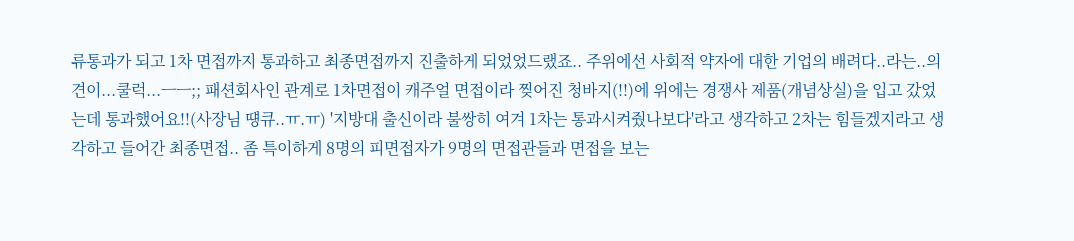류통과가 되고 1차 면접까지 통과하고 최종면접까지 진출하게 되었었드랬죠.. 주위에선 사회적 약자에 대한 기업의 배려다..라는..의견이...쿨럭...ㅡㅡ;; 패션회사인 관계로 1차면접이 캐주얼 면접이라 찢어진 청바지(!!)에 위에는 경쟁사 제품(개념상실)을 입고 갔었는데 통과했어요!!(사장님 떙큐..ㅠ.ㅠ) '지방대 출신이라 불쌍히 여겨 1차는 통과시켜줬나보다'라고 생각하고 2차는 힘들겠지라고 생각하고 들어간 최종면접.. 좀 특이하게 8명의 피면접자가 9명의 면접관들과 면접을 보는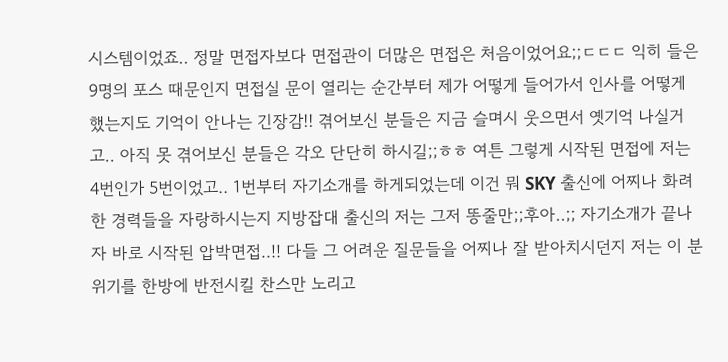시스템이었죠.. 정말 면접자보다 면접관이 더많은 면접은 처음이었어요;;ㄷㄷㄷ 익히 들은 9명의 포스 때문인지 면접실 문이 열리는 순간부터 제가 어떻게 들어가서 인사를 어떻게 했는지도 기억이 안나는 긴장감!! 겪어보신 분들은 지금 슬며시 웃으면서 옛기억 나실거고.. 아직 못 겪어보신 분들은 각오 단단히 하시길;;ㅎㅎ 여튼 그렇게 시작된 면접에 저는 4번인가 5번이었고.. 1번부터 자기소개를 하게되었는데 이건 뭐 SKY 출신에 어찌나 화려한 경력들을 자랑하시는지 지방잡대 출신의 저는 그저 똥줄만;;후아..;; 자기소개가 끝나자 바로 시작된 압박면접..!! 다들 그 어려운 질문들을 어찌나 잘 받아치시던지 저는 이 분위기를 한방에 반전시킬 찬스만 노리고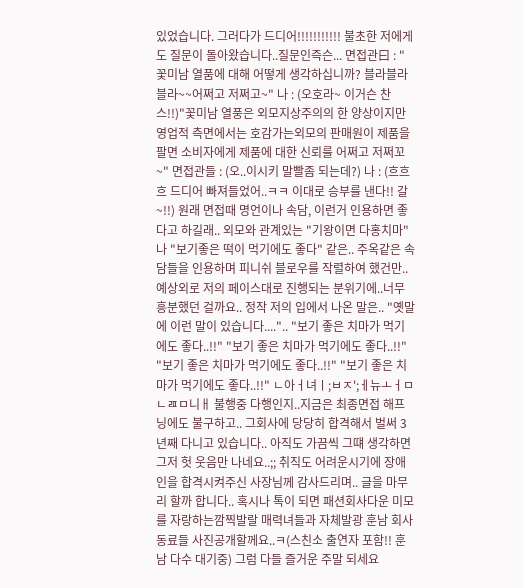있었습니다. 그러다가 드디어!!!!!!!!!!! 불초한 저에게도 질문이 돌아왔습니다..질문인즉슨... 면접관曰 : "꽃미남 열품에 대해 어떻게 생각하십니까? 블라블라블라~~어쩌고 저쩌고~" 나 : (오호라~ 이거슨 찬스!!)"꽃미남 열풍은 외모지상주의의 한 양상이지만 영업적 측면에서는 호감가는외모의 판매원이 제품을 팔면 소비자에게 제품에 대한 신뢰를 어쩌고 저쩌꼬~" 면접관들 : (오..이시키 말빨좀 되는데?) 나 : (흐흐흐 드디어 빠져들었어..ㅋㅋ 이대로 승부를 낸다!! 갈~!!) 원래 면접때 명언이나 속담, 이런거 인용하면 좋다고 하길래.. 외모와 관계있는 "기왕이면 다홍치마" 나 "보기좋은 떡이 먹기에도 좋다" 같은.. 주옥같은 속담들을 인용하며 피니쉬 블로우를 작렬하여 했건만.. 예상외로 저의 페이스대로 진행되는 분위기에..너무 흥분했던 걸까요.. 정작 저의 입에서 나온 말은.. "옛말에 이런 말이 있습니다....".. "보기 좋은 치마가 먹기에도 좋다..!!" "보기 좋은 치마가 먹기에도 좋다..!!" "보기 좋은 치마가 먹기에도 좋다..!!" "보기 좋은 치마가 먹기에도 좋다..!!" ㄴ아ㅓ녀ㅣ;ㅂㅈ';ㅔ뉴ㅗㅓㅁㄴㄿㅁ니ㅐ 불행중 다행인지..지금은 최종면접 해프닝에도 불구하고.. 그회사에 당당히 합격해서 벌써 3년째 다니고 있습니다.. 아직도 가끔씩 그떄 생각하면 그저 헛 웃음만 나네요..;; 취직도 어려운시기에 장애인을 합격시켜주신 사장님께 감사드리며.. 글을 마무리 할까 합니다.. 혹시나 톡이 되면 패션회사다운 미모를 자랑하는깜찍발랄 매력녀들과 자체발광 훈남 회사동료들 사진공개할께요..ㅋ(스친소 출연자 포함!! 훈남 다수 대기중) 그럼 다들 즐거운 주말 되세요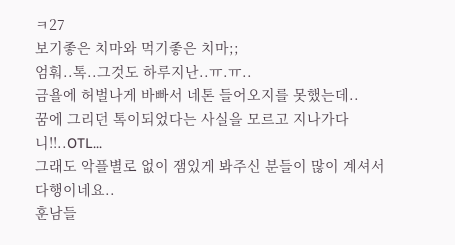ㅋ27
보기좋은 치마와 먹기좋은 치마;;
엄훠..톡..그것도 하루지난..ㅠ.ㅠ..
금욜에 허벌나게 바빠서 네톤 들어오지를 못했는데..
꿈에 그리던 톡이되었다는 사실을 모르고 지나가다니!!..OTL...
그래도 악플별로 없이 잼있게 봐주신 분들이 많이 계셔서 다행이네요..
훈남들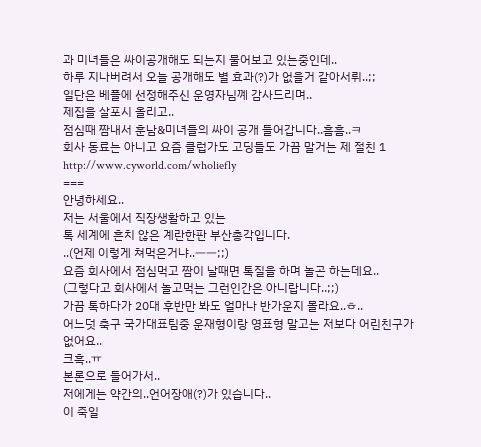과 미녀들은 싸이공개해도 되는지 물어보고 있는중인데..
하루 지나버려서 오늘 공개해도 별 효과(?)가 없을거 같아서뤼..;;
일단은 베플에 선정해주신 운영자님꼐 감사드리며..
제집을 살포시 올리고..
점심때 짬내서 훈남&미녀들의 싸이 공개 들어갑니다..흠흠..ㅋ
회사 동료는 아니고 요즘 클럽가도 고딩들도 가끔 말거는 제 절친 1
http://www.cyworld.com/wholiefly
===
안녕하세요..
저는 서울에서 직장생활하고 있는
톡 세계에 흔치 않은 계란한판 부산총각입니다.
..(언제 이렇게 쳐먹은거냐..ㅡㅡ;;)
요즘 회사에서 점심먹고 짬이 날때면 톡질을 하며 놀곤 하는데요..
(그렇다고 회사에서 놀고먹는 그런인간은 아니랍니다..;;)
가끔 톡하다가 20대 후반만 봐도 얼마나 반가운지 몰라요..ㅎ..
어느덧 축구 국가대표팀중 운재형이랑 영표형 말고는 저보다 어린친구가 없어요..
크흑..ㅠ
본론으로 들어가서..
저에게는 약간의..언어장애(?)가 있습니다..
이 죽일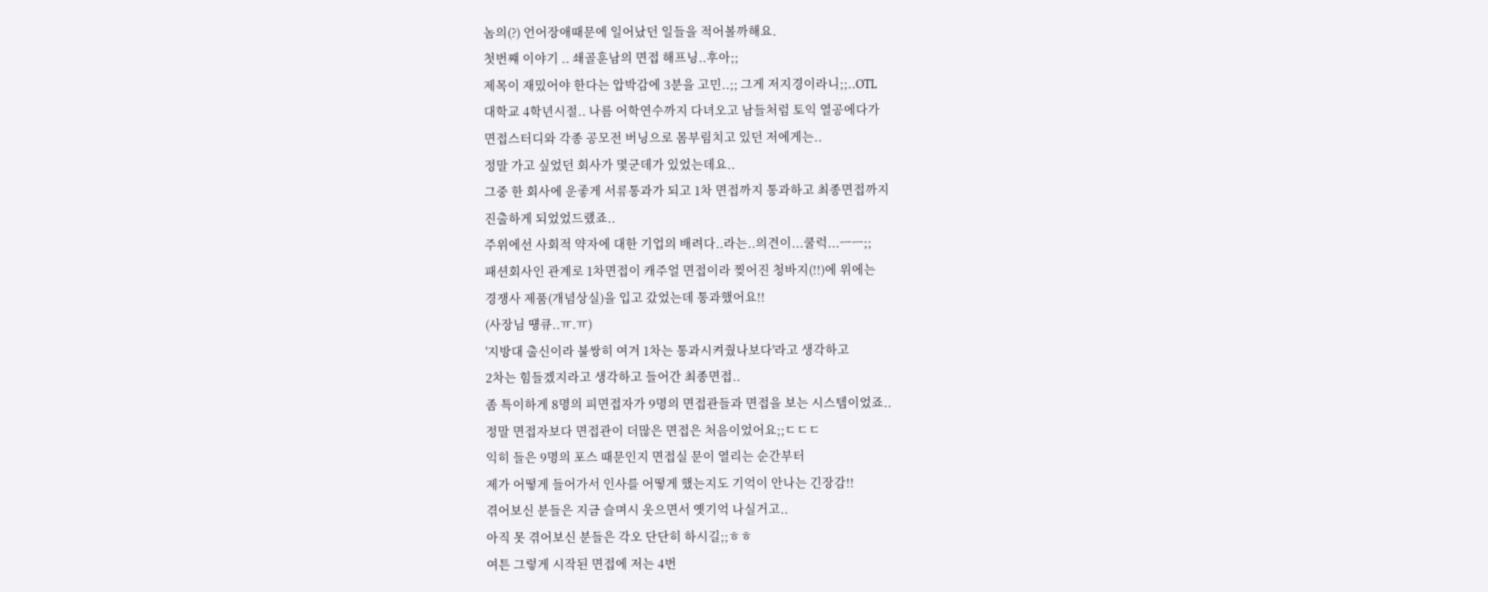놈의(?) 언어장애때문에 일어났던 일들을 적어볼까해요.
첫번쨰 이야기 .. 쇄골훈남의 면접 해프닝..후아;;
제목이 재밌어야 한다는 압박감에 3분을 고민..;; 그게 저지경이라니;;..OTL
대학교 4학년시절.. 나름 어학연수까지 다녀오고 남들처럼 토익 열공에다가
면접스터디와 각종 공모전 버닝으로 몸부림치고 있던 저에게는..
정말 가고 싶었던 회사가 몇군데가 있었는데요..
그중 한 회사에 운좋게 서류통과가 되고 1차 면접까지 통과하고 최종면접까지
진출하게 되었었드랬죠..
주위에선 사회적 약자에 대한 기업의 배려다..라는..의견이...쿨럭...ㅡㅡ;;
패션회사인 관계로 1차면접이 캐주얼 면접이라 찢어진 청바지(!!)에 위에는
경쟁사 제품(개념상실)을 입고 갔었는데 통과했어요!!
(사장님 떙큐..ㅠ.ㅠ)
'지방대 출신이라 불쌍히 여겨 1차는 통과시켜줬나보다'라고 생각하고
2차는 힘들겠지라고 생각하고 들어간 최종면접..
좀 특이하게 8명의 피면접자가 9명의 면접관들과 면접을 보는 시스템이었죠..
정말 면접자보다 면접관이 더많은 면접은 처음이었어요;;ㄷㄷㄷ
익히 들은 9명의 포스 때문인지 면접실 문이 열리는 순간부터
제가 어떻게 들어가서 인사를 어떻게 했는지도 기억이 안나는 긴장감!!
겪어보신 분들은 지금 슬며시 웃으면서 옛기억 나실거고..
아직 못 겪어보신 분들은 각오 단단히 하시길;;ㅎㅎ
여튼 그렇게 시작된 면접에 저는 4번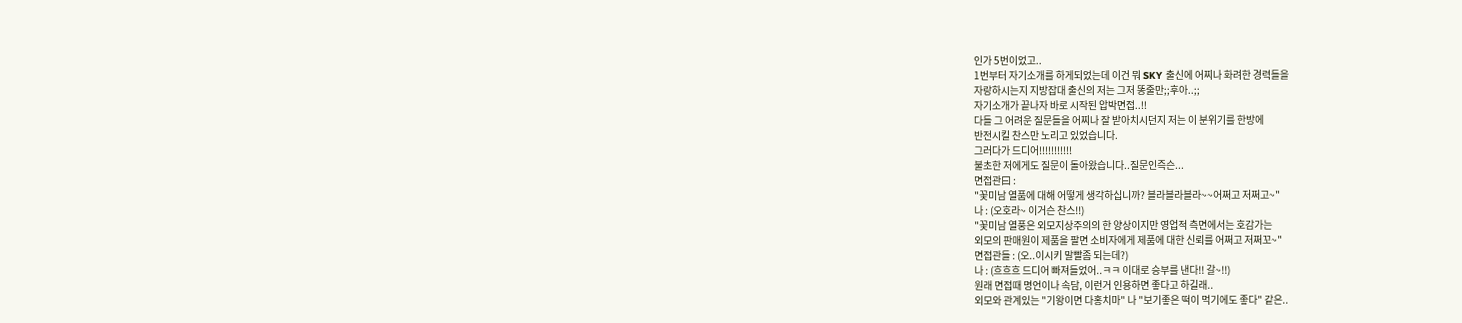인가 5번이었고..
1번부터 자기소개를 하게되었는데 이건 뭐 SKY 출신에 어찌나 화려한 경력들을
자랑하시는지 지방잡대 출신의 저는 그저 똥줄만;;후아..;;
자기소개가 끝나자 바로 시작된 압박면접..!!
다들 그 어려운 질문들을 어찌나 잘 받아치시던지 저는 이 분위기를 한방에
반전시킬 찬스만 노리고 있었습니다.
그러다가 드디어!!!!!!!!!!!
불초한 저에게도 질문이 돌아왔습니다..질문인즉슨...
면접관曰 :
"꽃미남 열품에 대해 어떻게 생각하십니까? 블라블라블라~~어쩌고 저쩌고~"
나 : (오호라~ 이거슨 찬스!!)
"꽃미남 열풍은 외모지상주의의 한 양상이지만 영업적 측면에서는 호감가는
외모의 판매원이 제품을 팔면 소비자에게 제품에 대한 신뢰를 어쩌고 저쩌꼬~"
면접관들 : (오..이시키 말빨좀 되는데?)
나 : (흐흐흐 드디어 빠져들었어..ㅋㅋ 이대로 승부를 낸다!! 갈~!!)
원래 면접때 명언이나 속담, 이런거 인용하면 좋다고 하길래..
외모와 관계있는 "기왕이면 다홍치마" 나 "보기좋은 떡이 먹기에도 좋다" 같은..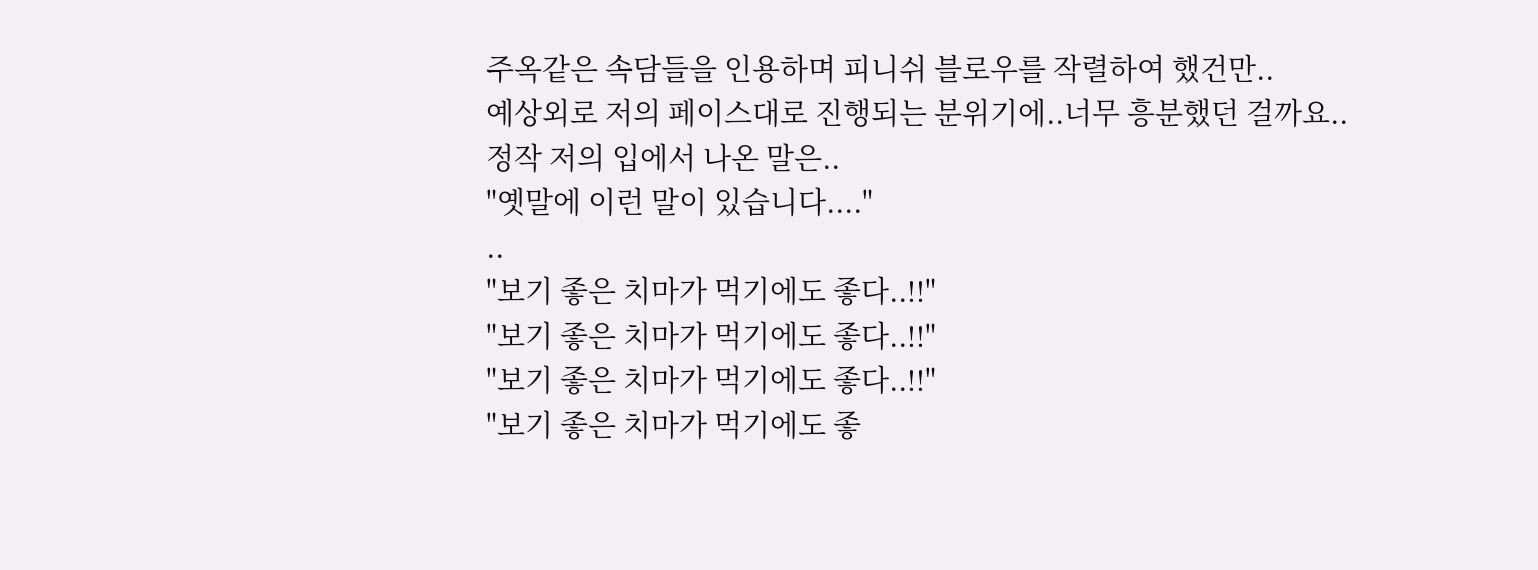주옥같은 속담들을 인용하며 피니쉬 블로우를 작렬하여 했건만..
예상외로 저의 페이스대로 진행되는 분위기에..너무 흥분했던 걸까요..
정작 저의 입에서 나온 말은..
"옛말에 이런 말이 있습니다...."
..
"보기 좋은 치마가 먹기에도 좋다..!!"
"보기 좋은 치마가 먹기에도 좋다..!!"
"보기 좋은 치마가 먹기에도 좋다..!!"
"보기 좋은 치마가 먹기에도 좋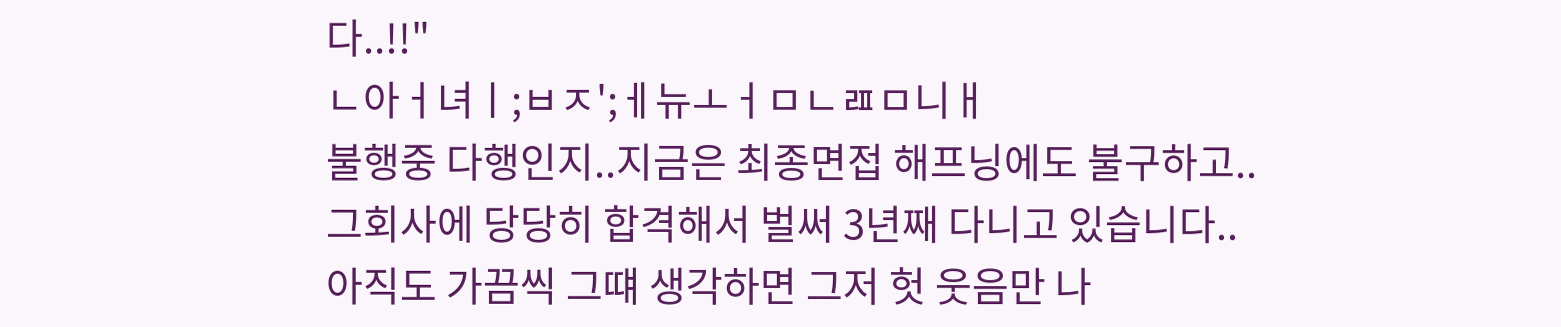다..!!"
ㄴ아ㅓ녀ㅣ;ㅂㅈ';ㅔ뉴ㅗㅓㅁㄴㄿㅁ니ㅐ
불행중 다행인지..지금은 최종면접 해프닝에도 불구하고..
그회사에 당당히 합격해서 벌써 3년째 다니고 있습니다..
아직도 가끔씩 그떄 생각하면 그저 헛 웃음만 나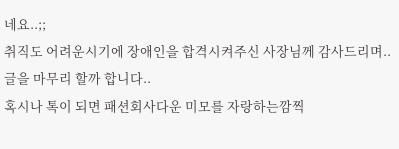네요..;;
취직도 어려운시기에 장애인을 합격시켜주신 사장님께 감사드리며..
글을 마무리 할까 합니다..
혹시나 톡이 되면 패션회사다운 미모를 자랑하는깜찍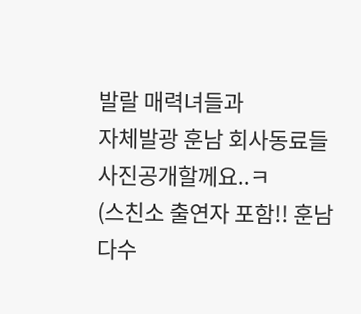발랄 매력녀들과
자체발광 훈남 회사동료들 사진공개할께요..ㅋ
(스친소 출연자 포함!! 훈남 다수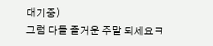대기중)
그럼 다들 즐거운 주말 되세요ㅋ